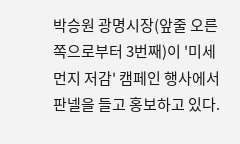박승원 광명시장(앞줄 오른쪽으로부터 3번째)이 '미세먼지 저감' 캠페인 행사에서 판넬을 들고 홍보하고 있다.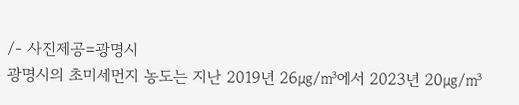/- 사진제공=광명시
광명시의 초미세먼지 농도는 지난 2019년 26㎍/㎥에서 2023년 20㎍/㎥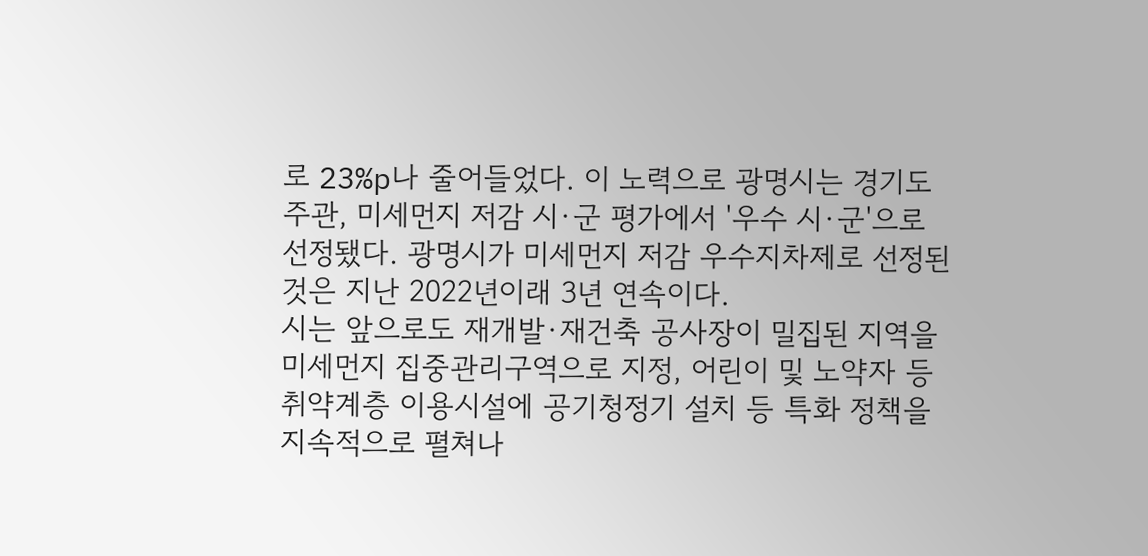로 23%p나 줄어들었다. 이 노력으로 광명시는 경기도 주관, 미세먼지 저감 시·군 평가에서 '우수 시·군'으로 선정됐다. 광명시가 미세먼지 저감 우수지차제로 선정된 것은 지난 2022년이래 3년 연속이다.
시는 앞으로도 재개발·재건축 공사장이 밀집된 지역을 미세먼지 집중관리구역으로 지정, 어린이 및 노약자 등 취약계층 이용시설에 공기청정기 설치 등 특화 정책을 지속적으로 펼쳐나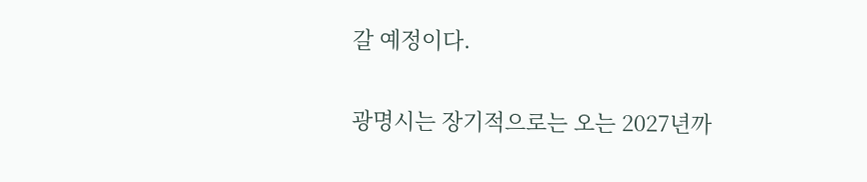갈 예정이다.

광명시는 장기적으로는 오는 2027년까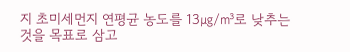지 초미세먼지 연평균 농도를 13㎍/㎥로 낮추는 것을 목표로 삼고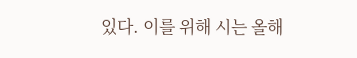있다. 이를 위해 시는 올해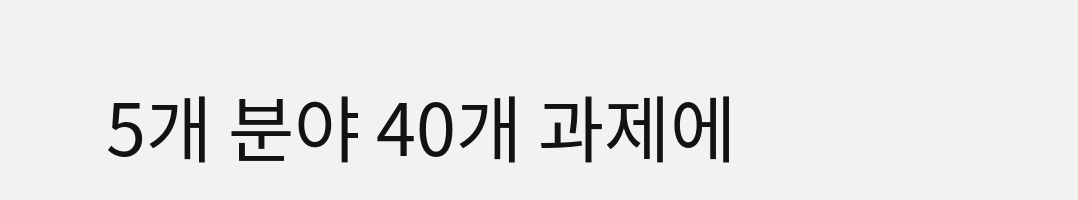5개 분야 40개 과제에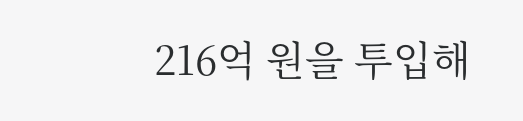216억 원을 투입해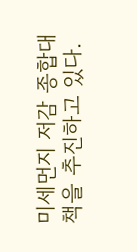미세먼지 저감 종합대책을 추진하고 있다.